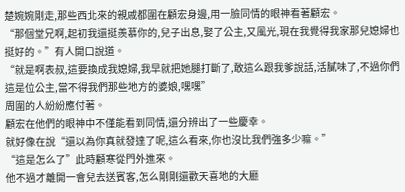楚婉婉剛走,那些西北來的親戚都圍在顧宏身邊,用一臉同情的眼神看著顧宏。
“那個堂兄啊,起初我還挺羨慕你的,兒子出息,娶了公主,又風光,現在我覺得我家那兒媳婦也挺好的。”有人開口說道。
“就是啊表叔,這要換成我媳婦,我早就把她腿打斷了,敢這么跟我爹說話,活膩味了,不過你們這是位公主,當不得我們那些地方的婆娘,嘿嘿”
周圍的人紛紛應付著。
顧宏在他們的眼神中不僅能看到同情,還分辨出了一些慶幸。
就好像在說“還以為你真就發達了呢,這么看來,你也沒比我們強多少嘛。”
“這是怎么了”此時顧寒從門外進來。
他不過才離開一會兒去送賓客,怎么剛剛還歡天喜地的大廳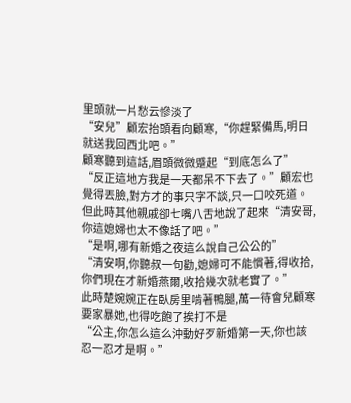里頭就一片愁云慘淡了
“安兒”顧宏抬頭看向顧寒,“你趕緊備馬,明日就送我回西北吧。”
顧寒聽到這話,眉頭微微蹙起“到底怎么了”
“反正這地方我是一天都呆不下去了。”顧宏也覺得丟臉,對方才的事只字不談,只一口咬死道。
但此時其他親戚卻七嘴八舌地說了起來“清安哥,你這媳婦也太不像話了吧。”
“是啊,哪有新婚之夜這么說自己公公的”
“清安啊,你聽叔一句勸,媳婦可不能慣著,得收拾,你們現在才新婚燕爾,收拾幾次就老實了。”
此時楚婉婉正在臥房里啃著鴨腿,萬一待會兒顧寒要家暴她,也得吃飽了挨打不是
“公主,你怎么這么沖動好歹新婚第一天,你也該忍一忍才是啊。”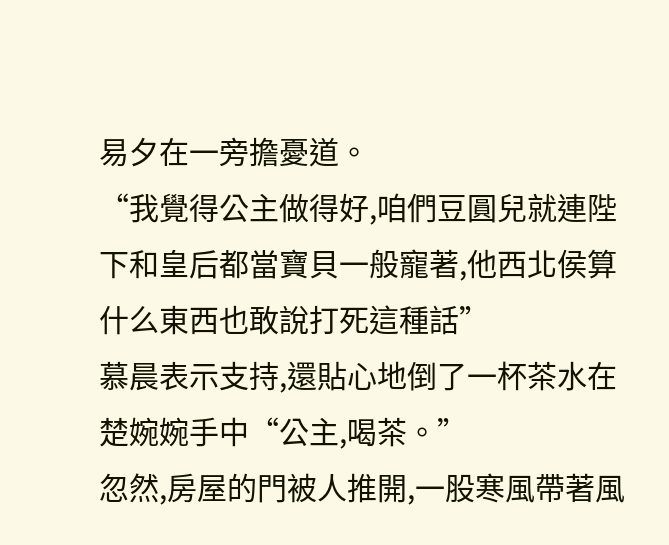易夕在一旁擔憂道。
“我覺得公主做得好,咱們豆圓兒就連陛下和皇后都當寶貝一般寵著,他西北侯算什么東西也敢說打死這種話”
慕晨表示支持,還貼心地倒了一杯茶水在楚婉婉手中“公主,喝茶。”
忽然,房屋的門被人推開,一股寒風帶著風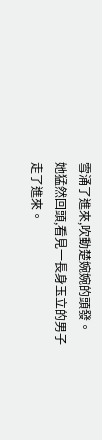雪涌了進來,吹動楚婉婉的頭發。
她猛然回頭,看見一長身玉立的男子走了進來。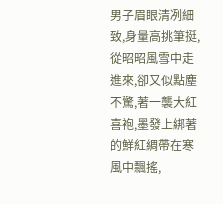男子眉眼清冽細致,身量高挑筆挺,從昭昭風雪中走進來,卻又似點塵不驚,著一襲大紅喜袍,墨發上綁著的鮮紅綢帶在寒風中飄搖,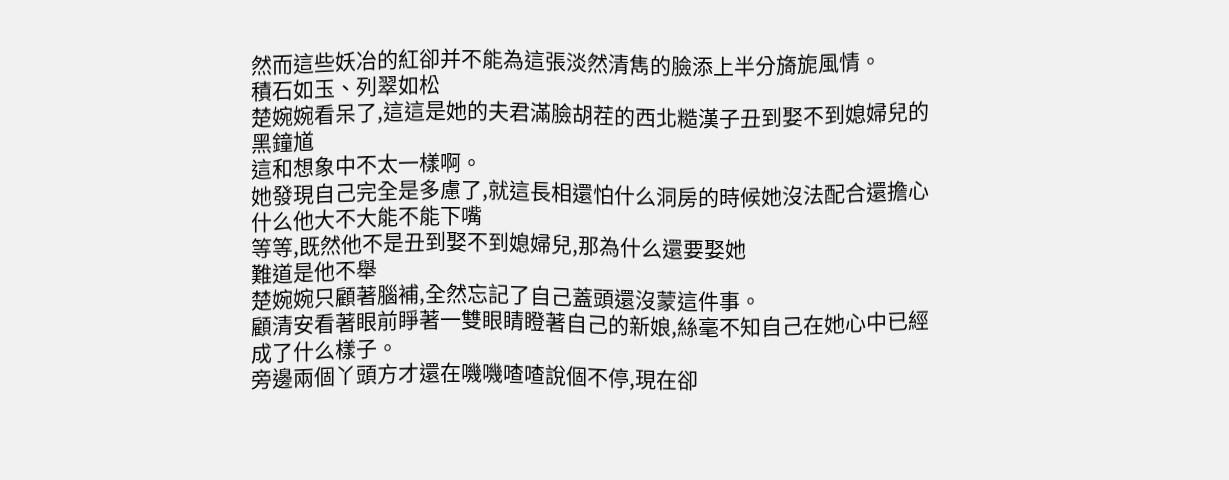然而這些妖冶的紅卻并不能為這張淡然清雋的臉添上半分旖旎風情。
積石如玉、列翠如松
楚婉婉看呆了,這這是她的夫君滿臉胡茬的西北糙漢子丑到娶不到媳婦兒的黑鐘馗
這和想象中不太一樣啊。
她發現自己完全是多慮了,就這長相還怕什么洞房的時候她沒法配合還擔心什么他大不大能不能下嘴
等等,既然他不是丑到娶不到媳婦兒,那為什么還要娶她
難道是他不舉
楚婉婉只顧著腦補,全然忘記了自己蓋頭還沒蒙這件事。
顧清安看著眼前睜著一雙眼睛瞪著自己的新娘,絲毫不知自己在她心中已經成了什么樣子。
旁邊兩個丫頭方才還在嘰嘰喳喳說個不停,現在卻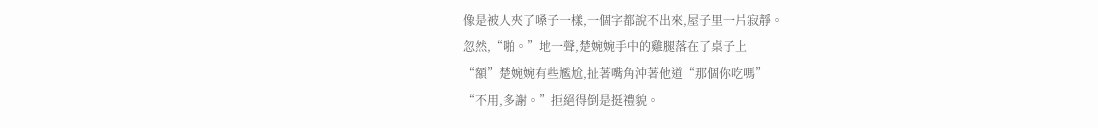像是被人夾了嗓子一樣,一個字都說不出來,屋子里一片寂靜。
忽然,“啪。”地一聲,楚婉婉手中的雞腿落在了桌子上
“額”楚婉婉有些尷尬,扯著嘴角沖著他道“那個你吃嗎”
“不用,多謝。”拒絕得倒是挺禮貌。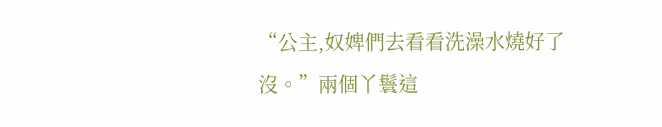“公主,奴婢們去看看洗澡水燒好了沒。”兩個丫鬟這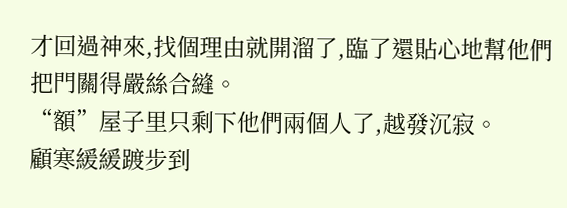才回過神來,找個理由就開溜了,臨了還貼心地幫他們把門關得嚴絲合縫。
“額”屋子里只剩下他們兩個人了,越發沉寂。
顧寒緩緩踱步到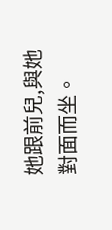她跟前兒,與她對面而坐。